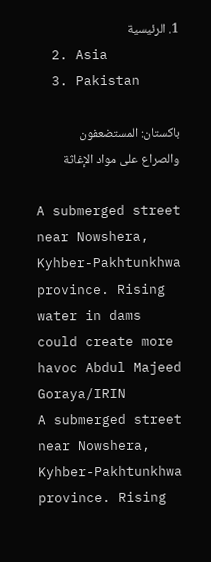1. الرئيسية
  2. Asia
  3. Pakistan

باكستان: المستضعفون والصراع على مواد الإغاثة

A submerged street near Nowshera, Kyhber-Pakhtunkhwa province. Rising water in dams could create more havoc Abdul Majeed Goraya/IRIN
A submerged street near Nowshera, Kyhber-Pakhtunkhwa province. Rising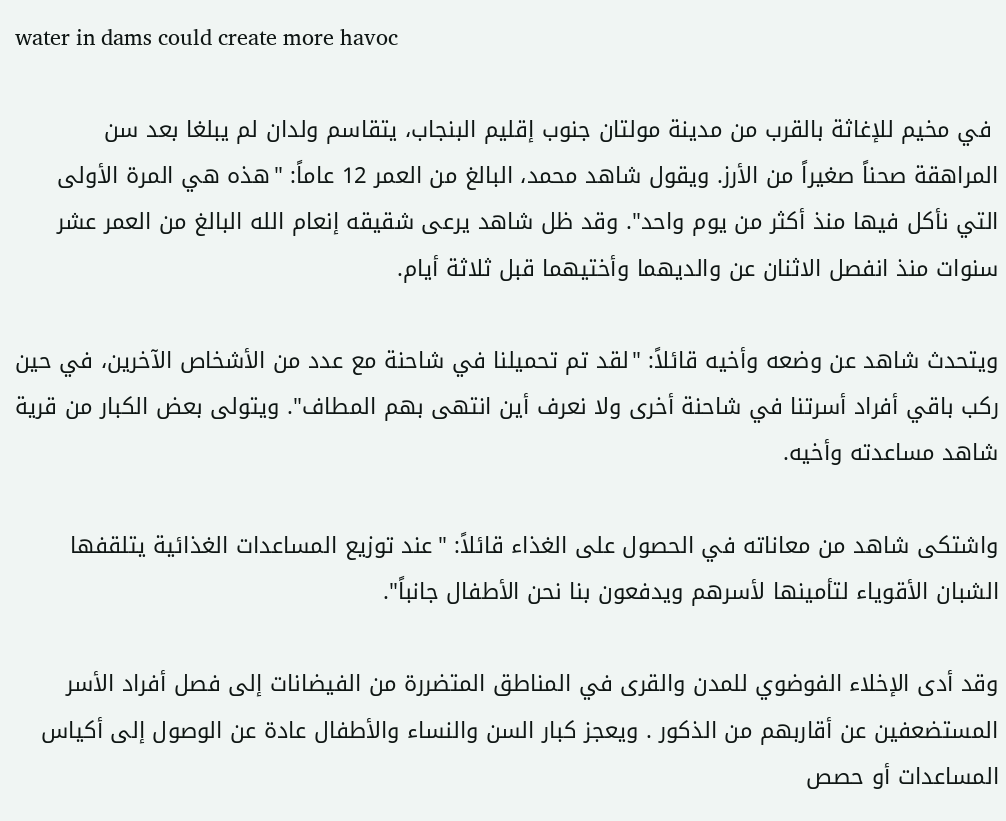water in dams could create more havoc

 في مخيم للإغاثة بالقرب من مدينة مولتان جنوب إقليم البنجاب، يتقاسم ولدان لم يبلغا بعد سن المراهقة صحناً صغيراً من الأرز. ويقول شاهد محمد، البالغ من العمر 12 عاماً: "هذه هي المرة الأولى التي نأكل فيها منذ أكثر من يوم واحد". وقد ظل شاهد يرعى شقيقه إنعام الله البالغ من العمر عشر سنوات منذ انفصل الاثنان عن والديهما وأختيهما قبل ثلاثة أيام.

ويتحدث شاهد عن وضعه وأخيه قائلاً: "لقد تم تحميلنا في شاحنة مع عدد من الأشخاص الآخرين، في حين ركب باقي أفراد أسرتنا في شاحنة أخرى ولا نعرف أين انتهى بهم المطاف". ويتولى بعض الكبار من قرية شاهد مساعدته وأخيه.

واشتكى شاهد من معاناته في الحصول على الغذاء قائلاً: "عند توزيع المساعدات الغذائية يتلقفها الشبان الأقوياء لتأمينها لأسرهم ويدفعون بنا نحن الأطفال جانباً".

وقد أدى الإخلاء الفوضوي للمدن والقرى في المناطق المتضررة من الفيضانات إلى فصل أفراد الأسر المستضعفين عن أقاربهم من الذكور . ويعجز كبار السن والنساء والأطفال عادة عن الوصول إلى أكياس المساعدات أو حصص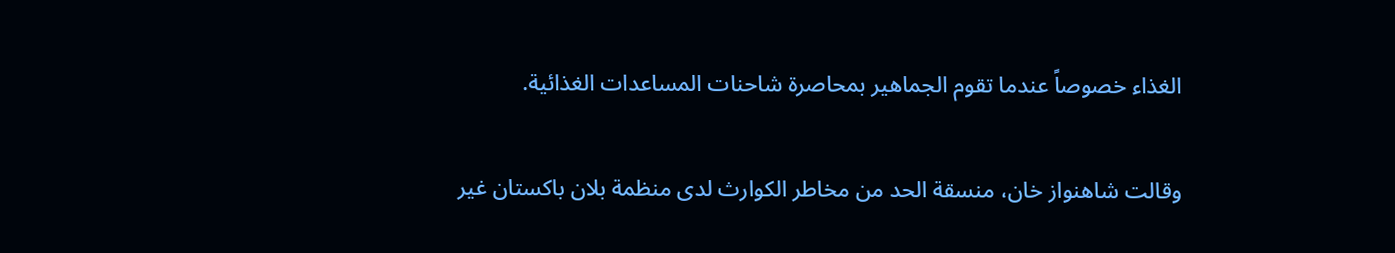الغذاء خصوصاً عندما تقوم الجماهير بمحاصرة شاحنات المساعدات الغذائية.

وقالت شاهنواز خان، منسقة الحد من مخاطر الكوارث لدى منظمة بلان باكستان غير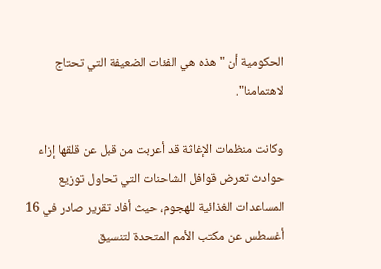الحكومية أن "هذه هي الفئات الضعيفة التي تحتاج لاهتمامنا".

وكانت منظمات الإغاثة قد أعربت من قبل عن قلقها إزاء حوادث تعرض قوافل الشاحنات التي تحاول توزيع المساعدات الغذائية للهجوم، حيث أفاد تقرير صادر في 16 أغسطس عن مكتب الأمم المتحدة لتنسيق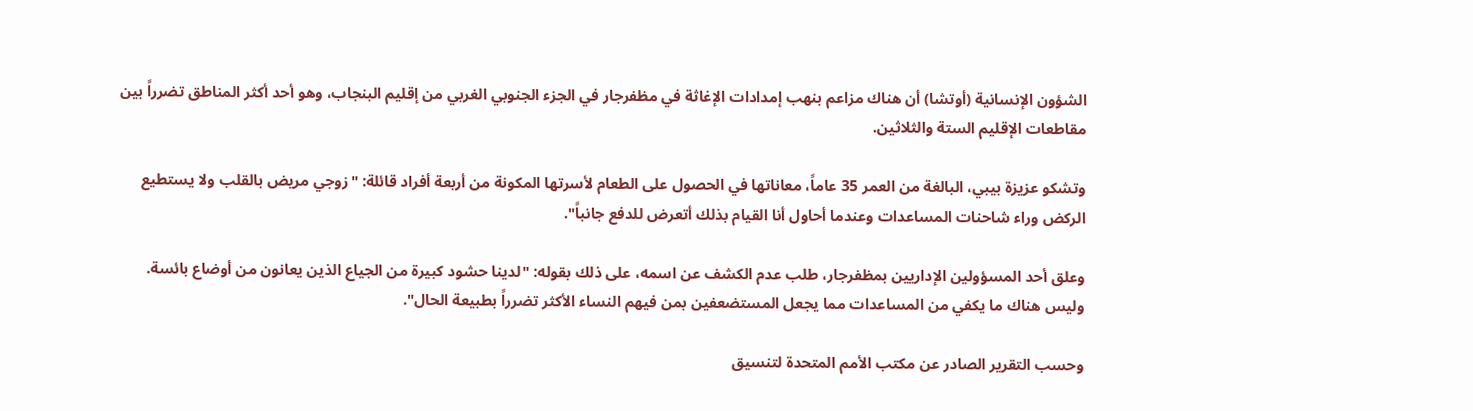الشؤون الإنسانية (أوتشا) أن هناك مزاعم بنهب إمدادات الإغاثة في مظفرجار في الجزء الجنوبي الغربي من إقليم البنجاب، وهو أحد أكثر المناطق تضرراً بين مقاطعات الإقليم الستة والثلاثين.

وتشكو عزيزة بيبي، البالغة من العمر 35 عاماً، معاناتها في الحصول على الطعام لأسرتها المكونة من أربعة أفراد قائلة: "زوجي مريض بالقلب ولا يستطيع الركض وراء شاحنات المساعدات وعندما أحاول أنا القيام بذلك أتعرض للدفع جانباً".

وعلق أحد المسؤولين الإداريين بمظفرجار، طلب عدم الكشف عن اسمه، على ذلك بقوله: "لدينا حشود كبيرة من الجياع الذين يعانون من أوضاع بائسة. وليس هناك ما يكفي من المساعدات مما يجعل المستضعفين بمن فيهم النساء الأكثر تضرراً بطبيعة الحال".

وحسب التقرير الصادر عن مكتب الأمم المتحدة لتنسيق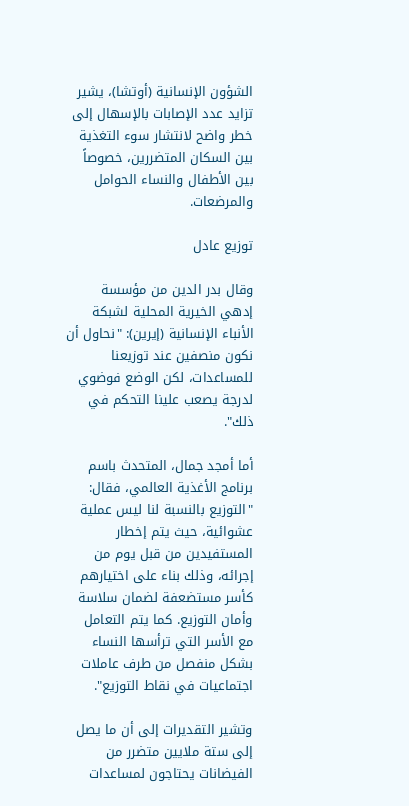الشؤون الإنسانية (أوتشا)، يشير تزايد عدد الإصابات بالإسهال إلى خطر واضح لانتشار سوء التغذية بين السكان المتضررين، خصوصاً بين الأطفال والنساء الحوامل والمرضعات.

توزيع عادل

وقال بدر الدين من مؤسسة إدهي الخيرية المحلية لشبكة الأنباء الإنسانية (إيرين): "نحاول أن نكون منصفين عند توزيعنا للمساعدات، لكن الوضع فوضوي لدرجة يصعب علينا التحكم في ذلك".

أما أمجد جمال، المتحدث باسم برنامج الأغذية العالمي، فقال: "التوزيع بالنسبة لنا ليس عملية عشوائية، حيث يتم إخطار المستفيدين من قبل يوم من إجرائه، وذلك بناء على اختيارهم كأسر مستضعفة لضمان سلاسة وأمان التوزيع. كما يتم التعامل مع الأسر التي ترأسها النساء بشكل منفصل من طرف عاملات اجتماعيات في نقاط التوزيع".

وتشير التقديرات إلى أن ما يصل إلى ستة ملايين متضرر من الفيضانات يحتاجون لمساعدات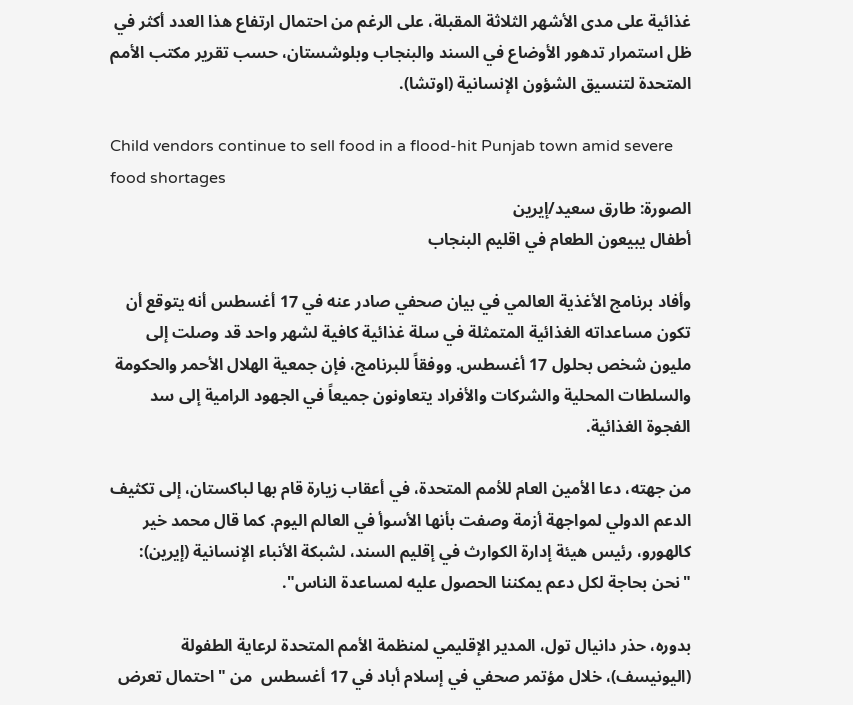غذائية على مدى الأشهر الثلاثة المقبلة، على الرغم من احتمال ارتفاع هذا العدد أكثر في ظل استمرار تدهور الأوضاع في السند والبنجاب وبلوشستان، حسب تقرير مكتب الأمم المتحدة لتنسيق الشؤون الإنسانية (اوتشا).

Child vendors continue to sell food in a flood-hit Punjab town amid severe food shortages
الصورة: طارق سعيد/إيرين
أطفال يبيعون الطعام في اقليم البنجاب

وأفاد برنامج الأغذية العالمي في بيان صحفي صادر عنه في 17 أغسطس أنه يتوقع أن تكون مساعداته الغذائية المتمثلة في سلة غذائية كافية لشهر واحد قد وصلت إلى مليون شخص بحلول 17 أغسطس. ووفقاً للبرنامج، فإن جمعية الهلال الأحمر والحكومة والسلطات المحلية والشركات والأفراد يتعاونون جميعاً في الجهود الرامية إلى سد الفجوة الغذائية.

من جهته، دعا الأمين العام للأمم المتحدة، في أعقاب زيارة قام بها لباكستان، إلى تكثيف الدعم الدولي لمواجهة أزمة وصفت بأنها الأسوأ في العالم اليوم. كما قال محمد خير كالهورو، رئيس هيئة إدارة الكوارث في إقليم السند، لشبكة الأنباء الإنسانية (إيرين): "نحن بحاجة لكل دعم يمكننا الحصول عليه لمساعدة الناس".

بدوره، حذر دانيال تول، المدير الإقليمي لمنظمة الأمم المتحدة لرعاية الطفولة (اليونيسف)، خلال مؤتمر صحفي في إسلام أباد في 17 أغسطس  من "احتمال تعرض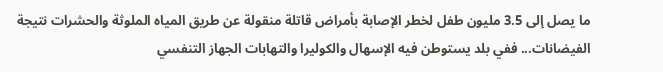ما يصل إلى 3.5 مليون طفل لخطر الإصابة بأمراض قاتلة منقولة عن طريق المياه الملوثة والحشرات نتيجة الفيضانات... ففي بلد يستوطن فيه الإسهال والكوليرا والتهابات الجهاز التنفسي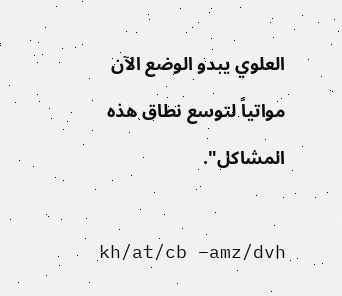العلوي يبدو الوضع الآن مواتياً لتوسع نطاق هذه المشاكل".

kh/at/cb –amz/dvh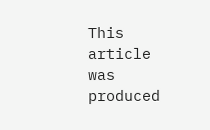This article was produced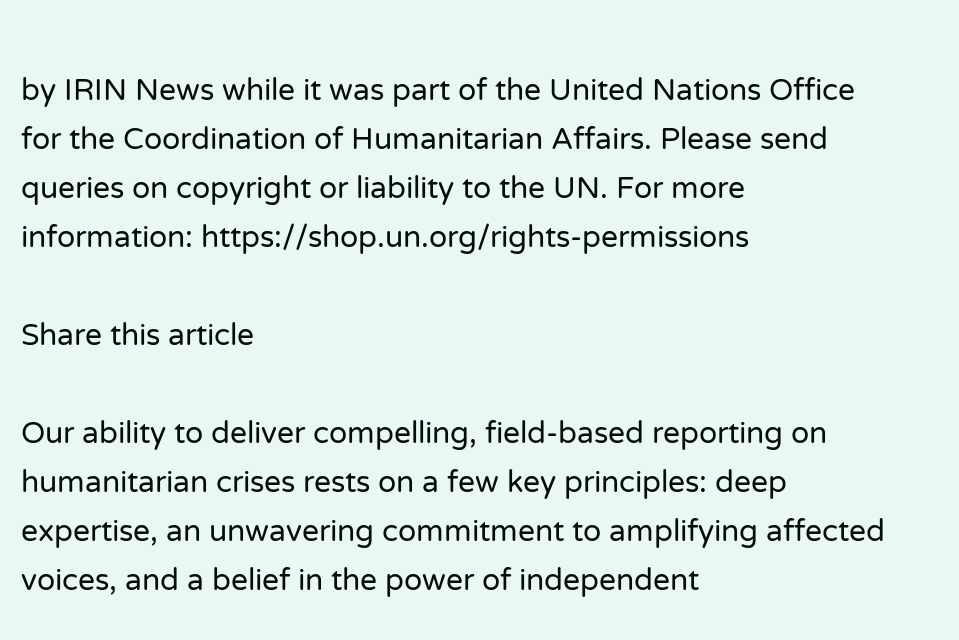by IRIN News while it was part of the United Nations Office for the Coordination of Humanitarian Affairs. Please send queries on copyright or liability to the UN. For more information: https://shop.un.org/rights-permissions

Share this article

Our ability to deliver compelling, field-based reporting on humanitarian crises rests on a few key principles: deep expertise, an unwavering commitment to amplifying affected voices, and a belief in the power of independent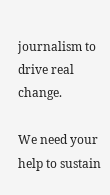journalism to drive real change.

We need your help to sustain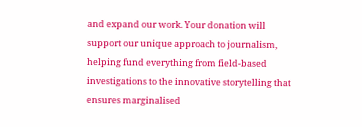and expand our work. Your donation will support our unique approach to journalism, helping fund everything from field-based investigations to the innovative storytelling that ensures marginalised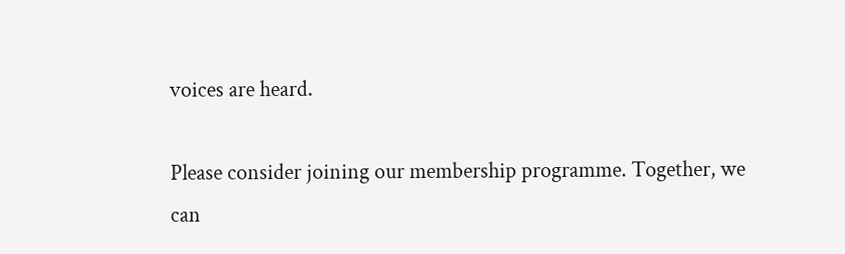voices are heard.

Please consider joining our membership programme. Together, we can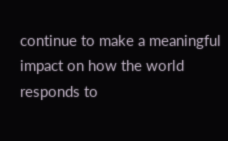continue to make a meaningful impact on how the world responds to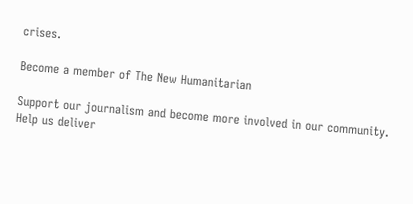crises.

Become a member of The New Humanitarian

Support our journalism and become more involved in our community. Help us deliver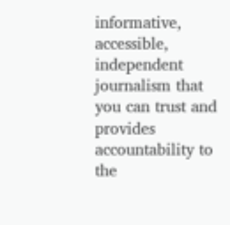informative, accessible, independent journalism that you can trust and provides accountability to the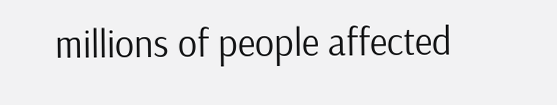millions of people affected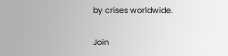by crises worldwide.

Join